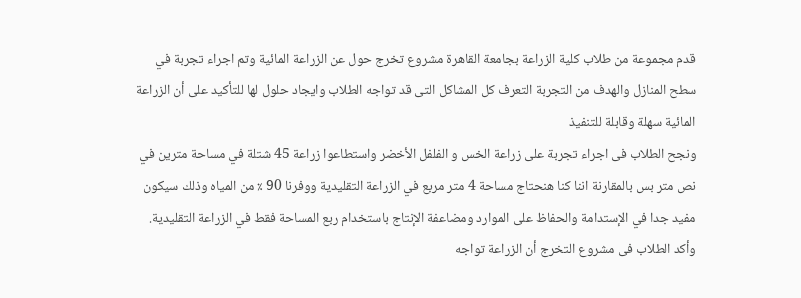قدم مجموعة من طلاب كلية الزراعة بجامعة القاهرة مشروع تخرج حول عن الزراعة المائية وتم اجراء تجربة في سطح المنازل والهدف من التجربة التعرف كل المشاكل التى قد تواجه الطلاب وايجاد حلول لها للتأكيد على أن الزراعة المائية سهلة وقابلة للتنفيذ
ونجح الطلاب فى اجراء تجربة على زراعة الخس و الفلفل الأخضر واستطاعوا زراعة 45 شتلة في مساحة مترين في نص متر بس بالمقارنة اننا كنا هنحتاج مساحة 4 متر مربع في الزراعة التقليدية ووفرنا 90 ٪ من المياه وذلك سيكون مفيد جدا في الإستدامة والحفاظ على الموارد ومضاعفة الإنتاج باستخدام ربع المساحة فقط في الزراعة التقليدية.
وأكد الطلاب فى مشروع التخرج أن الزراعة تواجه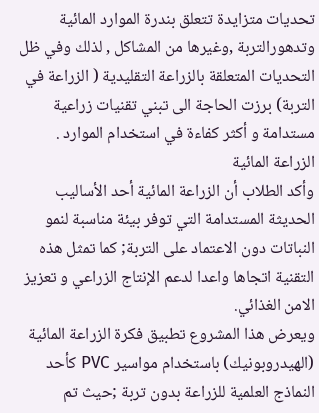تحديات متزايدة تتعلق بندرة الموارد المائية وتدهورالتربة ,وغيرها من المشاكل , لذلك وفي ظل التحديات المتعلقة بالزراعة التقليدية ( الزراعة في التربة) برزت الحاجة الى تبني تقنيات زراعية مستدامة و أكثر كفاءة في استخدام الموارد .
الزراعة المائية
وأكد الطلاب أن الزراعة المائية أحد الأساليب الحديثة المستدامة التي توفر بيئة مناسبة لنمو النباتات دون الاعتماد على التربة; كما تمثل هذه التقنية اتجاها واعدا لدعم الإنتاج الزراعي و تعزيز الامن الغذائي.
ويعرض هذا المشروع تطبيق فكرة الزراعة المائية (الهيدروبونيك) باستخدام مواسير PVC كأحد النماذج العلمية للزراعة بدون تربة ;حيث تم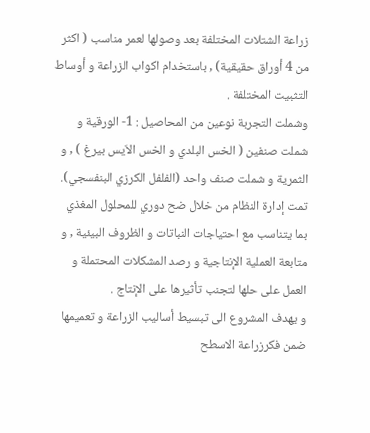زراعة الشتلات المختلفة بعد وصولها لعمر مناسب ( اكثر من 4 أوراق حقيقية) , باستخدام اكواب الزراعة و أوساط التثبيت المختلفة .
وشملت التجربة نوعين من المحاصيل : 1- الورقية و شملت صنفين ( الخس البلدي و الخس الاّيس بيرغ ) , و الثمرية و شملت صنف واحد (الفلفل الكرزي البنفسجي).
تمت إدارة النظام من خلال ضح دوري للمحلول المغذي بما يتناسب مع احتياجات النباتات و الظروف البيئية , و متابعة العملية الإنتاجية و رصد المشكلات المحتملة و العمل على حلها لتجنب تأثيرها على الإنتاج .
و يهدف المشروع الى تبسيط أساليب الزراعة و تعميمها ضمن فكرزراعة الاسطح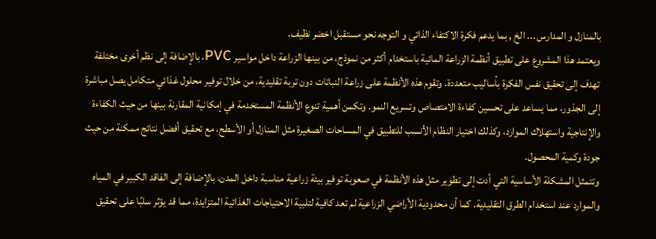بالمنازل و المدارس ... الخ , بما يدعم فكرة الاكتفاء الذاتي و التوجه نحو مستقبل اخضر نظيف.
ويعتمد هذا المشروع على تطبيق أنظمة الزراعة المائية باستخدام أكثر من نموذج، من بينها الزراعة داخل مواسير PVC، بالإضافة إلى نظم أخرى مختلفة تهدف إلى تحقيق نفس الفكرة بأساليب متعددة. وتقوم هذه الأنظمة على زراعة النباتات دون تربة تقليدية، من خلال توفير محلول غذائي متكامل يصل مباشرة إلى الجذور، مما يساعد على تحسين كفاءة الامتصاص وتسريع النمو. وتكمن أهمية تنوع الأنظمة المستخدمة في إمكانية المقارنة بينها من حيث الكفاءة والإنتاجية واستهلاك الموارد، وكذلك اختيار النظام الأنسب للتطبيق في المساحات الصغيرة مثل المنازل أو الأسطح، مع تحقيق أفضل نتائج ممكنة من حيث جودة وكمية المحصول.
وتتمثل المشكلة الأساسية التي أدت إلى تطوير مثل هذه الأنظمة في صعوبة توفير بيئة زراعية مناسبة داخل المدن، بالإضافة إلى الفاقد الكبير في المياه والموارد عند استخدام الطرق التقليدية. كما أن محدودية الأراضي الزراعية لم تعد كافية لتلبية الاحتياجات الغذائية المتزايدة، مما قد يؤثر سلبًا على تحقيق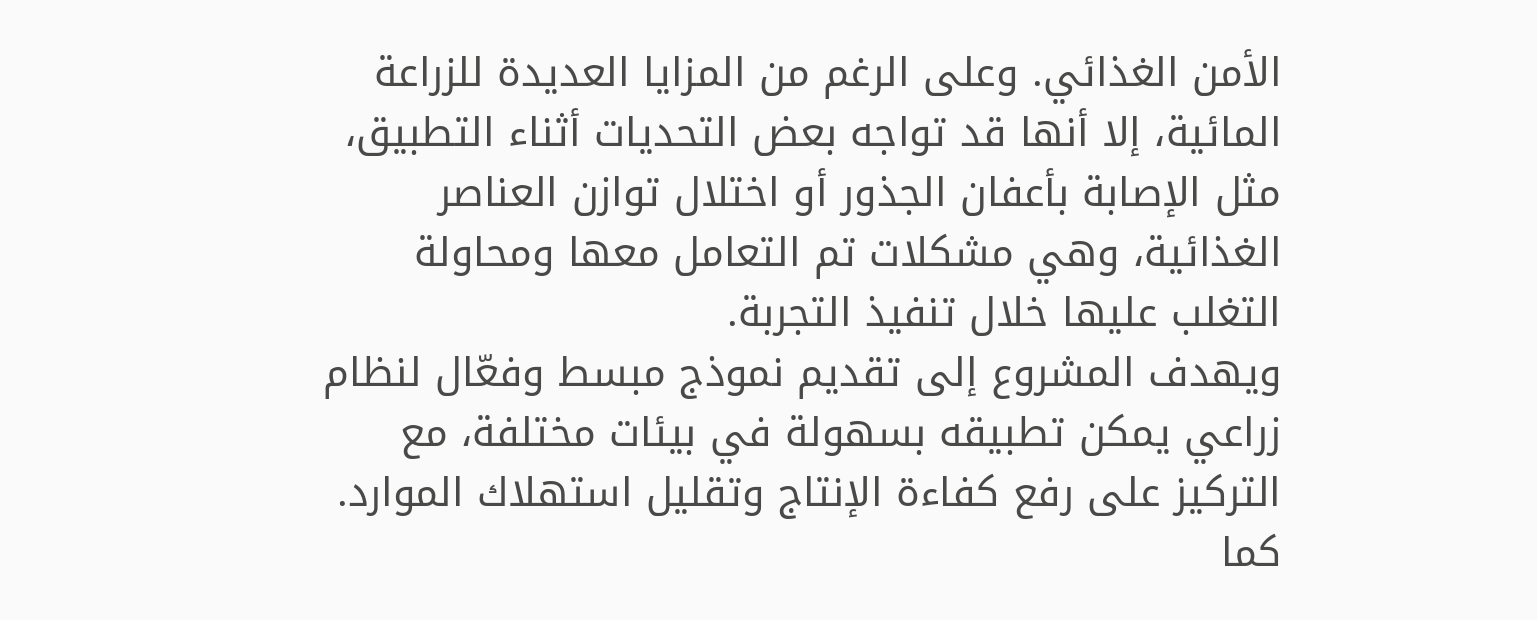الأمن الغذائي. وعلى الرغم من المزايا العديدة للزراعة المائية، إلا أنها قد تواجه بعض التحديات أثناء التطبيق، مثل الإصابة بأعفان الجذور أو اختلال توازن العناصر الغذائية، وهي مشكلات تم التعامل معها ومحاولة التغلب عليها خلال تنفيذ التجربة.
ويهدف المشروع إلى تقديم نموذج مبسط وفعّال لنظام زراعي يمكن تطبيقه بسهولة في بيئات مختلفة، مع التركيز على رفع كفاءة الإنتاج وتقليل استهلاك الموارد. كما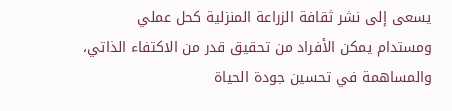يسعى إلى نشر ثقافة الزراعة المنزلية كحل عملي ومستدام يمكن الأفراد من تحقيق قدر من الاكتفاء الذاتي، والمساهمة في تحسين جودة الحياة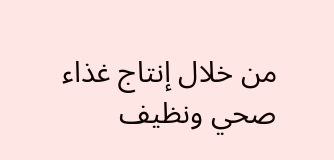من خلال إنتاج غذاء صحي ونظيف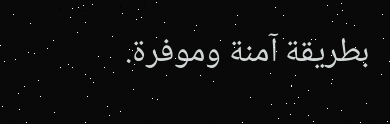بطريقة آمنة وموفرة.